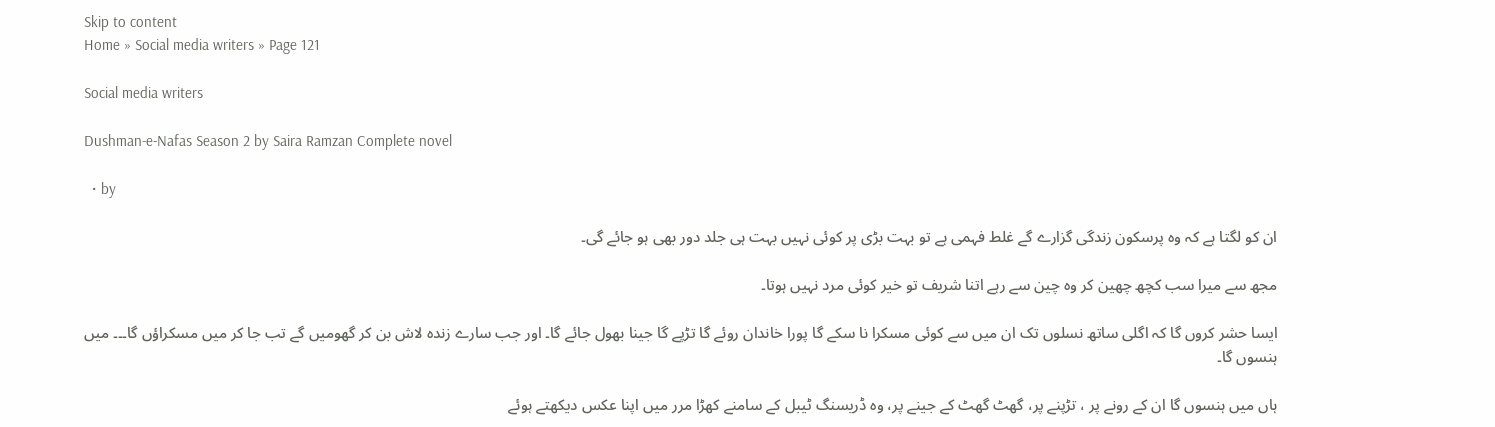Skip to content
Home » Social media writers » Page 121

Social media writers

Dushman-e-Nafas Season 2 by Saira Ramzan Complete novel

  • by

ان کو لگتا ہے کہ وہ پرسکون زندگی گزارے گے غلط فہمی ہے تو بہت بڑی پر کوئی نہیں بہت ہی جلد دور بھی ہو جائے گی۔

مجھ سے میرا سب کچھ چھین کر وہ چین سے رہے اتنا شریف تو خیر کوئی مرد نہیں ہوتا۔

ایسا حشر کروں گا کہ اگلی ساتھ نسلوں تک ان میں سے کوئی مسکرا نا سکے گا پورا خاندان روئے گا تڑپے گا جینا بھول جائے گا۔ اور جب سارے زندہ لاش بن کر گھومیں گے تب جا کر میں مسکراؤں گا۔۔۔ میں ہنسوں گا۔

ہاں میں ہنسوں گا ان کے رونے پر ، تڑپنے پر، گھٹ گھٹ کے جینے پر، وہ ڈریسنگ ٹیبل کے سامنے کھڑا مرر میں اپنا عکس دیکھتے ہوئے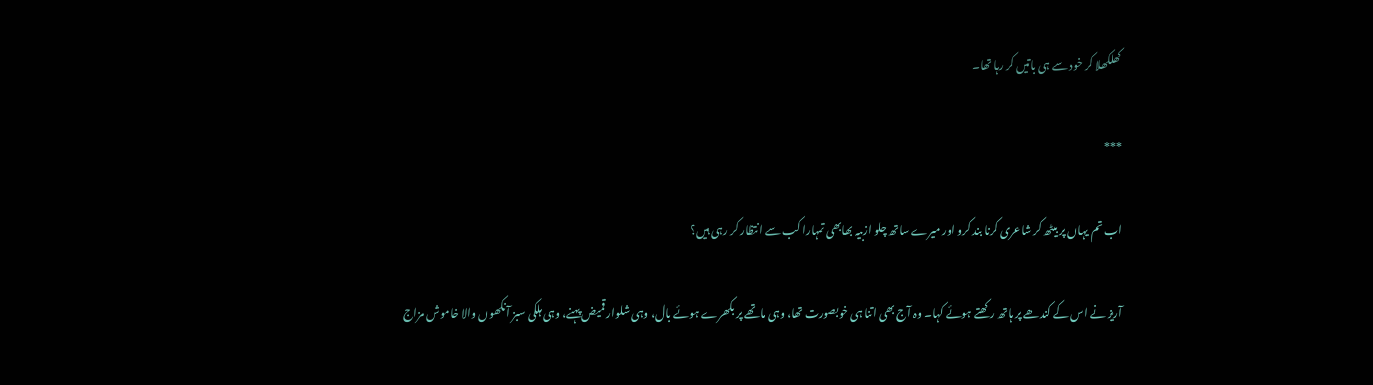کھلکھلا کر خود سے ہی باتیں کر رہا تھا۔

***

اب تم یہاں پر بیٹھ کر شاعری کرنا بند کرو اور میرے ساتھ چلو ازبیہ بھابھی تمہارا کب سے انتظار کر رہی ہیں؟

آریز نے اس کے کندھے پر ہاتھ رکھتے ہوئے کہا۔ وہ آج بھی اتنا ہی خوبصورت تھا، وہی ماتھے پر بکھرے ہوئے بال، وہی شلوار قمیض پہنے، وہی ہلکی سبز آنکھوں والا خاموش مزاج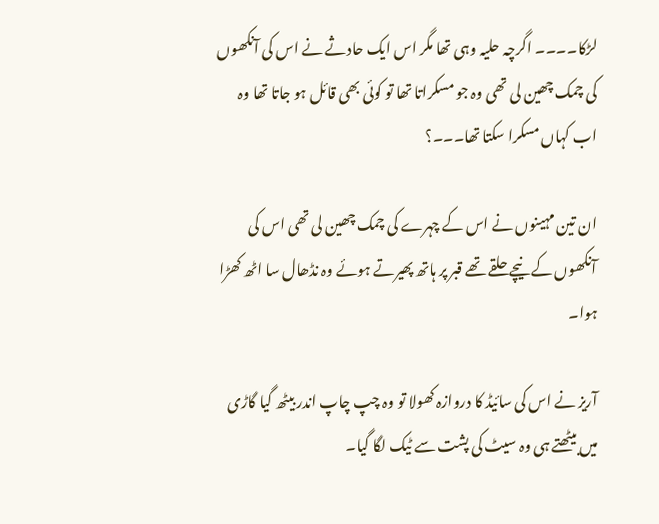لڑکا۔۔۔۔ اگرچہ حلیہ وہی تھا مگر اس ایک حادثے نے اس کی آنکھوں کی چمک چھین لی تھی وہ جو مسکراتا تھا تو کوئی بھی قائل ہو جاتا تھا وہ اب کہاں مسکرا سکتا تھا۔۔۔؟

ان تین مہینوں نے اس کے چہرے کی چمک چھین لی تھی اس کی آنکھوں کے نیچے حلقے تھے قبر پر ہاتھ پھیرتے ہوئے وہ نڈھال سا اٹھ کھڑا ہوا۔

آریز نے اس کی سائیڈ کا دروازہ کھولا تو وہ چپ چاپ اندر بیٹھ گیا گاڑی میں بیٹھتے ہی وہ سیٹ کی پشت سے ٹیک لگا گیا۔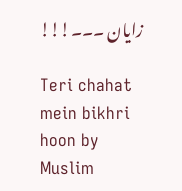زایان ۔۔۔!!!

Teri chahat mein bikhri hoon by Muslim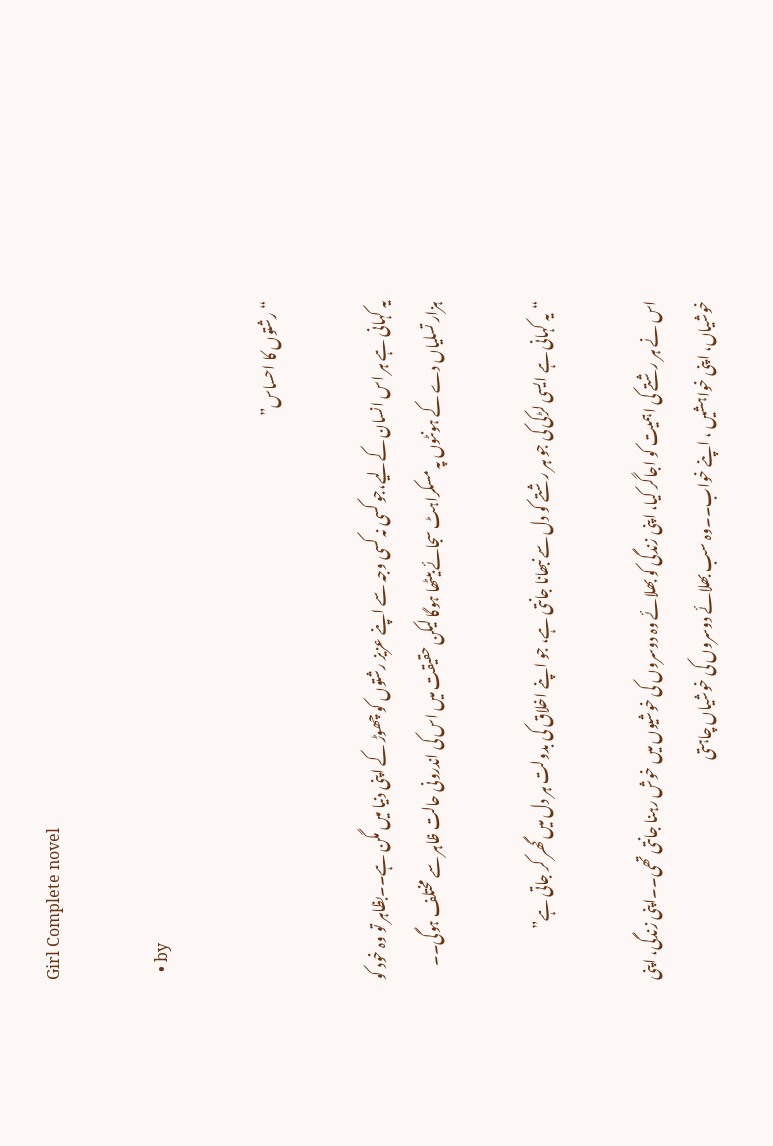Girl Complete novel

  • by

“رشتوں کا احساس”

یہ کہانی ہے ہر اس انسان کےلیے،جو کسی نہ کسی وجہ سے اپنے عزیز رشتوں کو چھوڑ کے اپنی دنیا میں مگن ہے۔۔بظاہر تو وہ خود کو ہزار تسلیاں دے کے ہونٹوں پہ مسکراہٹ سجائے بیٹھا ہوگا لیکن حقیقت میں اس کی اندرونی حالت ظاہر سے مختلف ہوگی۔۔

“یہ کہانی ہے ایسی لڑکی کی جو ہر رشتے کو دل سے نبھانا جانتی ہے، جو اپنے اخلاق کی بدولت ہر دل میں گھر کر جاتی ہے”

اس نے ہر رشتے کی اہمیت کو اجاگر کیا، اپنی زندگی کو بھلائے وہ دوسروں کی خوشیوں میں خوش رہنا جانتی تھی۔۔اپنی زندگی، اپنی خوشیاں، اپنی خواہشیں ، اپنے خواب۔۔وہ سب بھلائے دوسروں کی خوشیاں چاہتی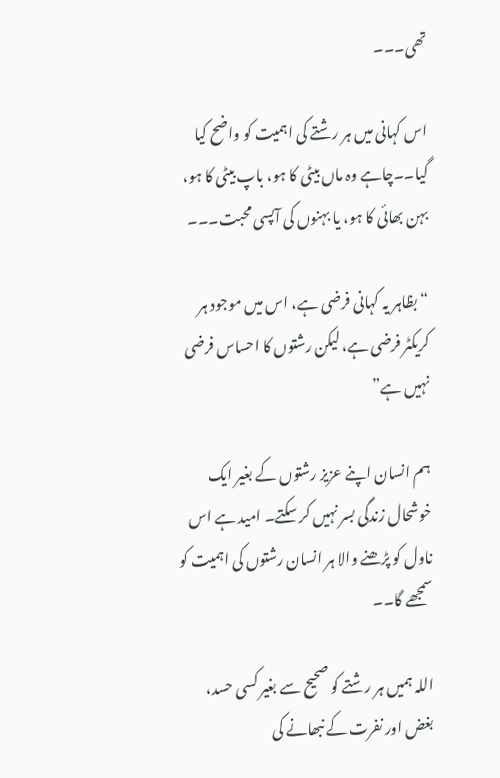تھی۔۔۔

اس کہانی میں ہر رشتے کی اہمیت کو واضح کیا گیا۔۔چاہے وہ ماں بیٹی کا ہو، باپ بیٹی کا ہو، بہن بھائی کا ہو، یا بہنوں کی آپسی محبت۔۔۔

“بظاہر یہ کہانی فرضی ہے، اس میں موجود ہر کریکٹر فرضی ہے، لیکن رشتوں کا احساس فرضی نہیں ہے”

ہم انسان اپنے عزیز رشتوں کے بغیر ایک خوشحال زندگی بسر نہیں کر سکتے۔ امید ہے اس ناول کو پڑھنے والا ہر انسان رشتوں کی اہمیت کو سمجھے گا۔۔

اللہ ہمیں ہر رشتے کو صحیح سے بغیر کسی حسد، بغض اور نفرت کے نبھانے کی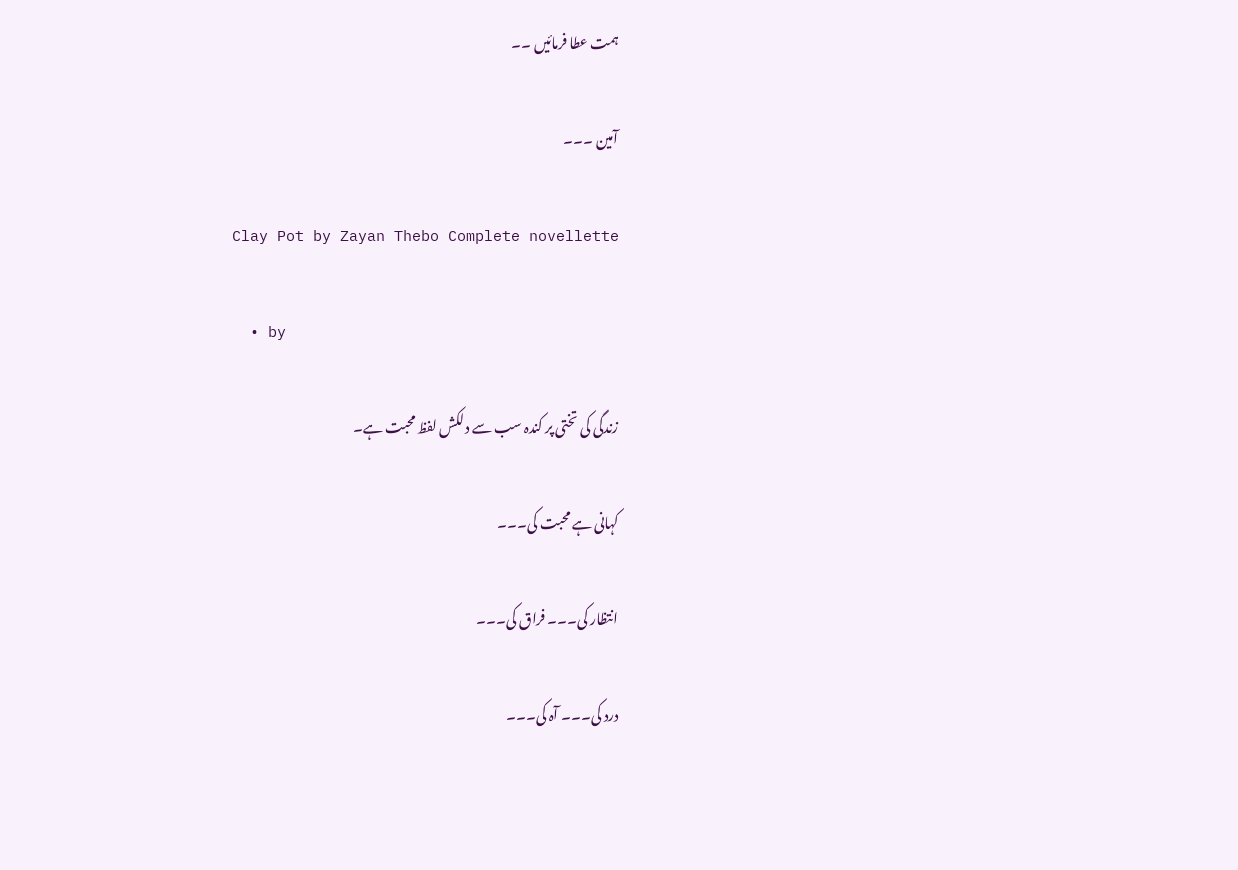ہمت عطا فرمائیں ۔۔

آمین ۔۔۔

Clay Pot by Zayan Thebo Complete novellette

  • by

زندگی کی تختی پر کندہ سب سے دلکش لفظ محبت ہے۔

کہانی ہے محبت کی۔۔۔

انتظار کی۔۔۔ فراق کی۔۔۔

درد کی۔۔۔ آہ کی۔۔۔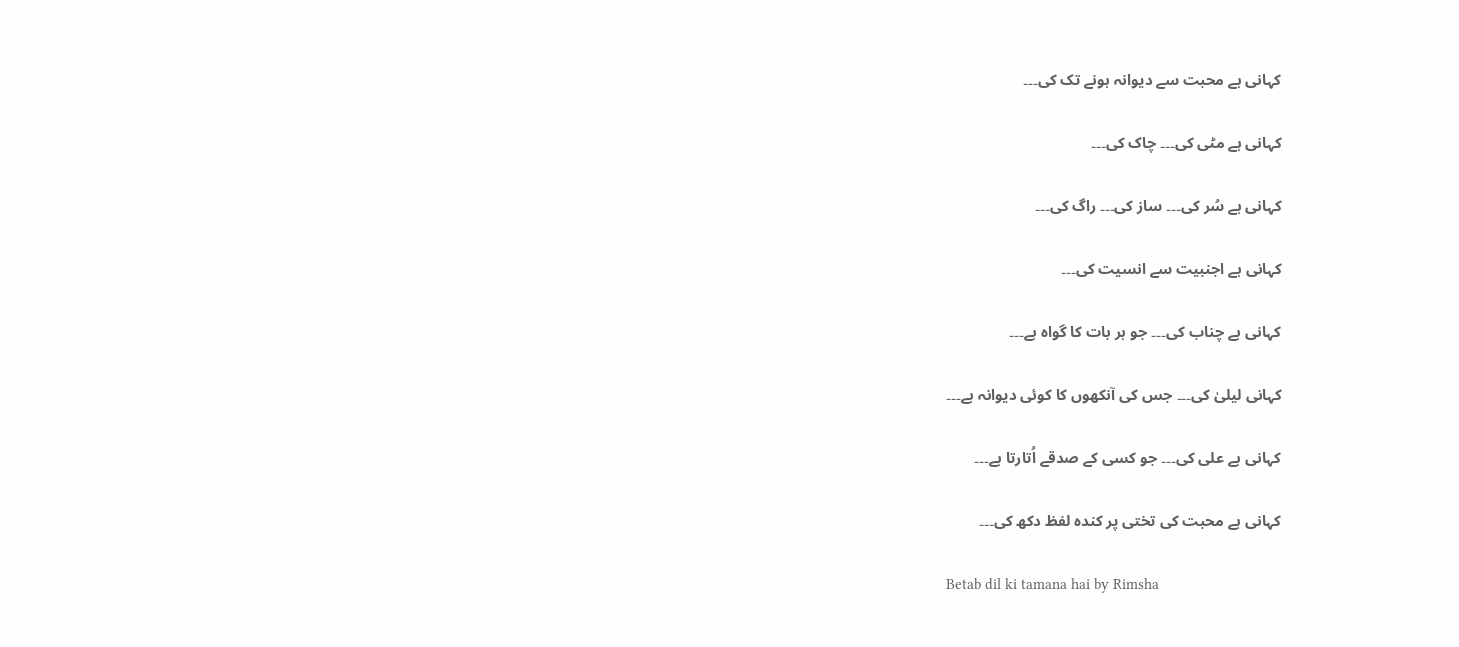کہانی ہے محبت سے دیوانہ ہونے تک کی۔۔۔

کہانی ہے مٹی کی۔۔۔ چاک کی۔۔۔

کہانی ہے سُر کی۔۔۔ ساز کی۔۔۔ راگ کی۔۔۔

کہانی ہے اجنبیت سے انسیت کی۔۔۔

کہانی ہے چناب کی۔۔۔ جو ہر بات کا گواہ ہے۔۔۔

کہانی لیلیٰ کی۔۔۔ جس کی آنکھوں کا کوئی دیوانہ ہے۔۔۔

کہانی ہے علی کی۔۔۔ جو کسی کے صدقے اُتارتا ہے۔۔۔

کہانی ہے محبت کی تختی پر کندہ لفظ دکھ کی۔۔۔

Betab dil ki tamana hai by Rimsha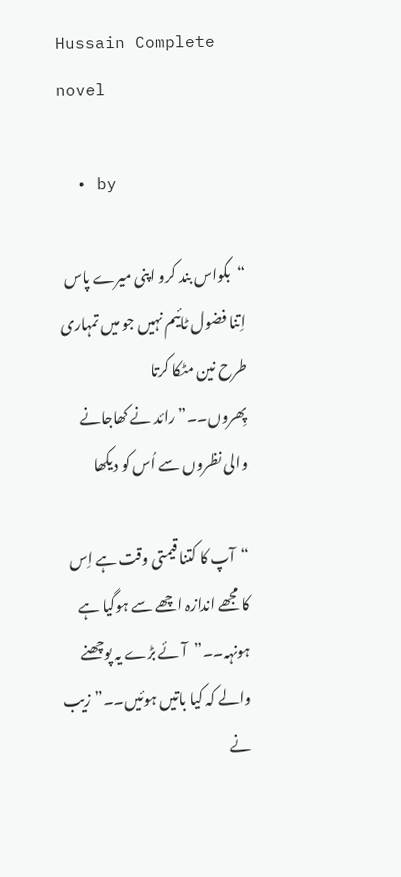Hussain Complete novel

  • by

“بکواس بند کرو اپنی میرے پاس اِتنا فضول ٹائیم نہیں جو میں تمہاری طرح نین مٹکا کرتا پِھروں۔۔”رائد نے کھاجانے والی نظروں سے اُس کو دیکھا

“آپ کا کتنا قیمتی وقت ہے اِس کا مجھے اندازہ اچھے سے ہوگیا ہے ہونہہ۔۔”آئے بڑے یہ پوچھنے والے کہ کیا باتیں ہوئیں۔۔”زیب نے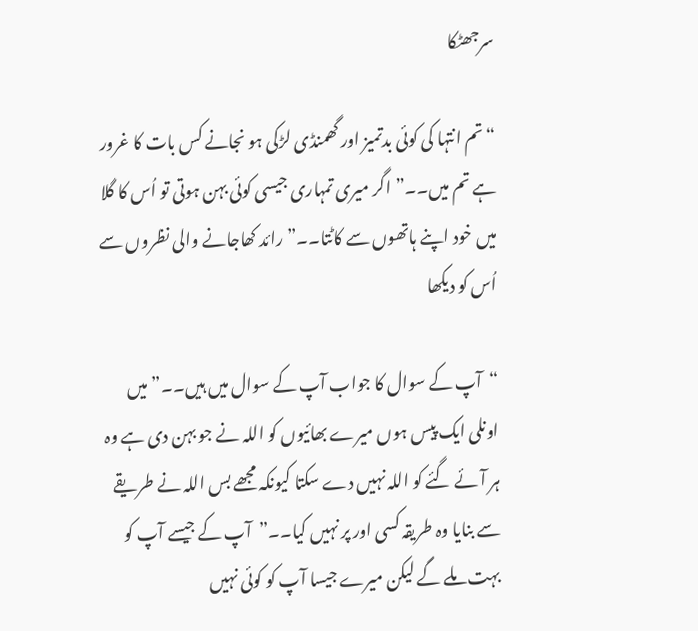سرجھٹکا

“تم انتہا کی کوئی بدتمیز اور گھمنڈی لڑکی ہو نجانے کس بات کا غرور ہے تم میں۔۔”اگر میری تمہاری جیسی کوئی بہن ہوتی تو اُس کا گلا میں خود اپنے ہاتھوں سے کاٹتا۔۔”رائد کھاجانے والی نظروں سے اُس کو دیکھا

“آپ کے سوال کا جواب آپ کے سوال میں ہیں۔۔”میں اونلی ایک پیس ہوں میرے بھائیوں کو اللہ نے جو بہن دی ہے وہ ہر آئے گئے کو اللہ نہیں دے سکتا کیونکہ مجھے بس اللہ نے طریقے سے بنایا وہ طریقہ کسی اور پر نہیں کیا۔۔”آپ کے جیسے آپ کو بہت ملے گے لیکن میرے جیسا آپ کو کوئی نہیں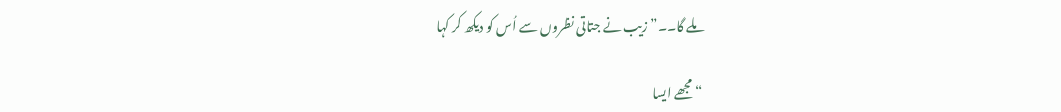ملے گا۔۔”زیب نے جتاتی نظروں سے اُس کو دیکھ کر کہا

“مجھے ایسا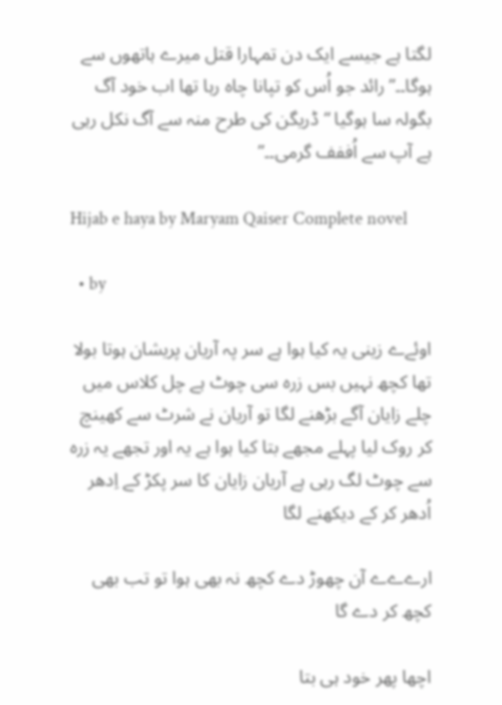لگتا ہے جیسے ایک دن تمہارا قتل میرے ہاتھوں سے ہوگا۔۔”رائد جو اُس کو تپانا چاہ رہا تھا اب خود آگ بگولہ سا ہوگیا “ڈریگن کی طرح منہ سے آگ نکل رہی ہے آپ سے اُففف گرمی۔۔”

Hijab e haya by Maryam Qaiser Complete novel

  • by

اوئےے زینی یہ کیا ہوا ہے سر پہ آریان پریشان ہوتا بولا تھا کچھ نہیں بس زرہ سی چوٹ ہے چل کلاس میں چلے زایان آگے بڑھنے لگا تو آریان نے شرٹ سے کھینچ کر روک لیا پہلے مجھے بتا کیا ہوا ہے یہ اور تجھے یہ زرہ سے چوٹ لگ رہی ہے آریان زایان کا سر پکڑ کے اِدھر اُدھر کر کے دیکھنے لگا

ارےےے آن چھوڑ دے کچھ نہ بھی ہوا تو تب بھی کچھ کر دے گا

اچھا پھر خود ہی بتا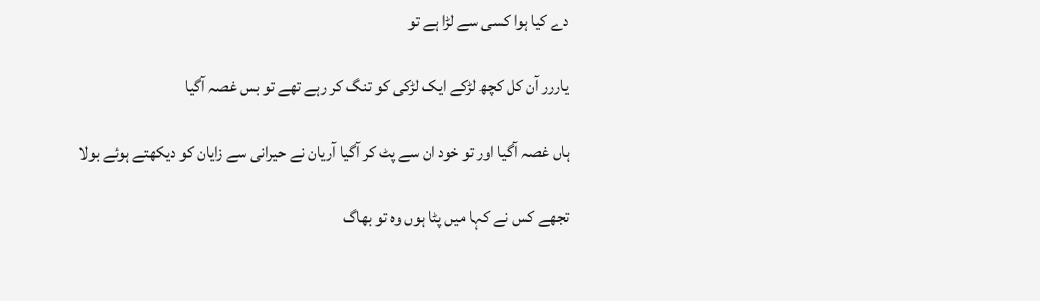دے کیا ہوا کسی سے لڑا ہے تو

یاررر آن کل کچھ لڑکے ایک لڑکی کو تنگ کر رہے تھے تو بس غصہ آگیا

ہاں غصہ آگیا اور تو خود ان سے پٹ کر آگیا آریان نے حیرانی سے زایان کو دیکھتے ہوئے بولا

تجھے کس نے کہا میں پٹا ہوں وہ تو بھاگ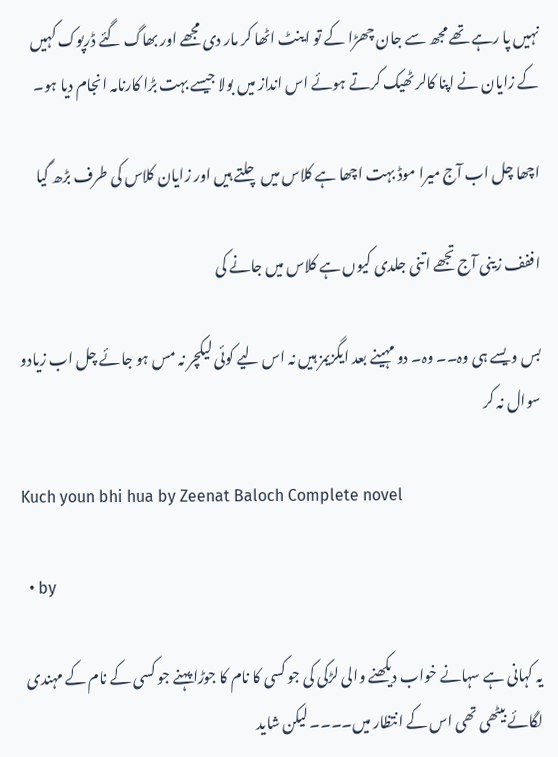نہیں پا رہے تھے مجھ سے جان چھڑا کے تو اینٹ اٹھا کر مار دی مجھے اور بھاگ گئے ڈرپوک کہیں کے زایان نے اپنا کالر ٹھیک کرتے ہوئے اس انداز میں بولا جیسے بہت بڑا کارنامہ انجام دیا ہو۔

اچھا چل اب آج میرا موڈ بہت اچھا ہے کلاس میں چلتے ہیں اور زایان کلاس کی طرف بڑھ گیا

اففف زینی آج تجھے اتنی جلدی کیوں ہے کلاس میں جانے کی

بس ویسے ہی وہ۔۔ وہ۔ دو مہینے بعد ایگزیمز ہیں نہ اس لیے کوئی لیکچر نہ مس ہو جائے چل اب زیادو سوال نہ کر

Kuch youn bhi hua by Zeenat Baloch Complete novel

  • by

یہ کہانی ہے سہانے خواب دیکھنے والی لڑکی کی جو کسی کا نام کا جوڑا پہنے جو کسی کے نام کے مہندی لگائے بیٹھی تھی اس کے انتظار میں۔۔۔۔ لیکن شاید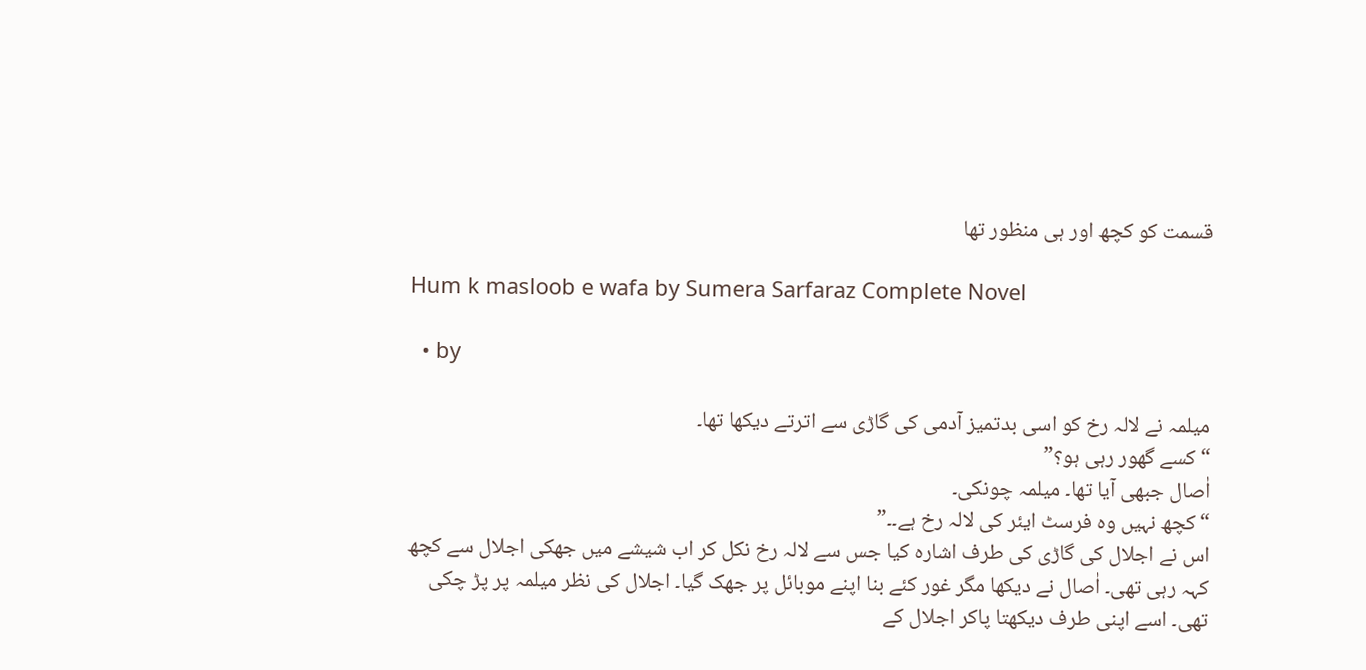قسمت کو کچھ اور ہی منظور تھا

Hum k masloob e wafa by Sumera Sarfaraz Complete Novel

  • by

میلمہ نے لالہ رخ کو اسی بدتمیز آدمی کی گاڑی سے اترتے دیکھا تھا۔
“کسے گھور رہی ہو؟”
اٰصال جبھی آیا تھا۔ میلمہ چونکی۔
“کچھ نہیں وہ فرسٹ ایئر کی لالہ رخ ہے۔۔”
اس نے اجلال کی گاڑی کی طرف اشارہ کیا جس سے لالہ رخ نکل کر اب شیشے میں جھکی اجلال سے کچھ کہہ رہی تھی۔ اٰصال نے دیکھا مگر غور کئے بنا اپنے موبائل پر جھک گیا۔ اجلال کی نظر میلمہ پر پڑ چکی تھی۔ اسے اپنی طرف دیکھتا پاکر اجلال کے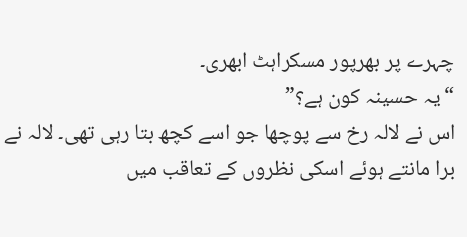چہرے پر بھرپور مسکراہٹ ابھری۔
“یہ حسینہ کون ہے؟”
اس نے لالہ رخ سے پوچھا جو اسے کچھ بتا رہی تھی۔ لالہ نے برا مانتے ہوئے اسکی نظروں کے تعاقب میں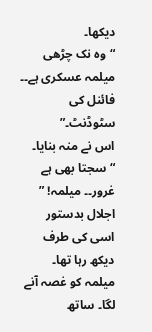دیکھا۔
“وہ نک چڑھی میلمہ عسکری ہے۔۔ فائنل کی سٹوڈنٹ۔”
اس نے منہ بنایا۔
“سجتا بھی ہے غرور۔۔ میلمہ! ”
اجلال بدستور اسی کی طرف دیکھ رہا تھا۔ میلمہ کو غصہ آنے لگا۔ ساتھ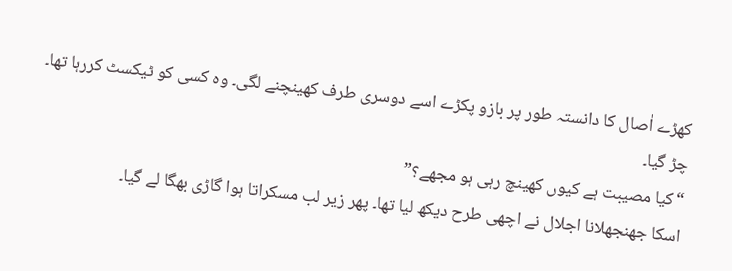کھڑے اٰصال کا دانستہ طور پر بازو پکڑے اسے دوسری طرف کھینچنے لگی۔ وہ کسی کو ٹیکسٹ کررہا تھا۔ چڑ گیا۔
“کیا مصیبت ہے کیوں کھینچ رہی ہو مجھے؟”
اسکا جھنجھلانا اجلال نے اچھی طرح دیکھ لیا تھا۔ پھر زیر لب مسکراتا ہوا گاڑی بهگا لے گیا۔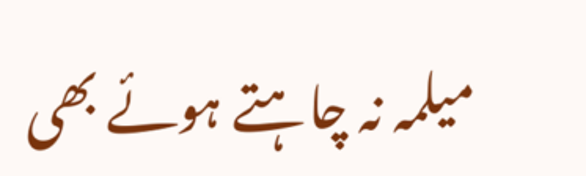میلمہ نہ چاہتے ہوئے بھی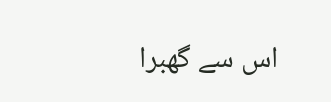اس سے گھبرا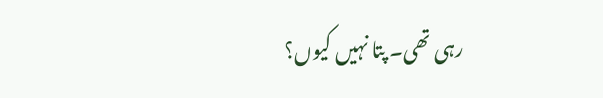رہی تھی۔ پتا نہیں کیوں؟